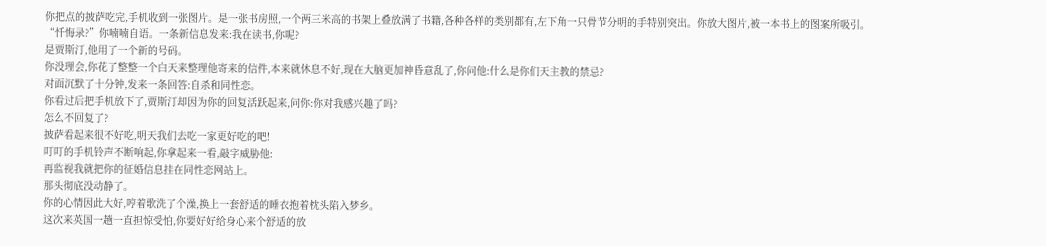你把点的披萨吃完,手机收到一张图片。是一张书房照,一个两三米高的书架上叠放满了书籍,各种各样的类别都有,左下角一只骨节分明的手特别突出。你放大图片,被一本书上的图案所吸引。
“忏悔录?”你喃喃自语。一条新信息发来:我在读书,你呢?
是贾斯汀,他用了一个新的号码。
你没理会,你花了整整一个白天来整理他寄来的信件,本来就休息不好,现在大脑更加神昏意乱了,你问他:什么是你们天主教的禁忌?
对面沉默了十分钟,发来一条回答:自杀和同性恋。
你看过后把手机放下了,贾斯汀却因为你的回复活跃起来,问你:你对我感兴趣了吗?
怎么不回复了?
披萨看起来很不好吃,明天我们去吃一家更好吃的吧!
叮叮的手机铃声不断响起,你拿起来一看,敲字威胁他:
再监视我就把你的征婚信息挂在同性恋网站上。
那头彻底没动静了。
你的心情因此大好,哼着歌洗了个澡,换上一套舒适的睡衣抱着枕头陷入梦乡。
这次来英国一趟一直担惊受怕,你要好好给身心来个舒适的放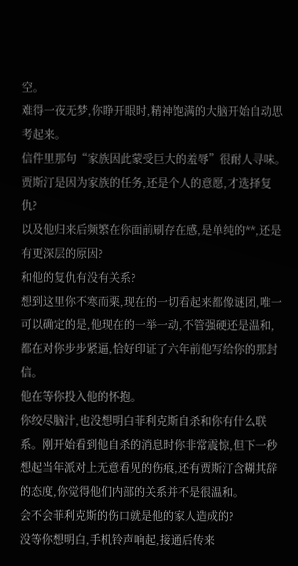空。
难得一夜无梦,你睁开眼时,精神饱满的大脑开始自动思考起来。
信件里那句“家族因此蒙受巨大的羞辱”很耐人寻味。贾斯汀是因为家族的任务,还是个人的意愿,才选择复仇?
以及他归来后频繁在你面前刷存在感,是单纯的**,还是有更深层的原因?
和他的复仇有没有关系?
想到这里你不寒而栗,现在的一切看起来都像谜团,唯一可以确定的是,他现在的一举一动,不管强硬还是温和,都在对你步步紧逼,恰好印证了六年前他写给你的那封信。
他在等你投入他的怀抱。
你绞尽脑汁,也没想明白菲利克斯自杀和你有什么联系。刚开始看到他自杀的消息时你非常震惊,但下一秒想起当年派对上无意看见的伤痕,还有贾斯汀含糊其辞的态度,你觉得他们内部的关系并不是很温和。
会不会菲利克斯的伤口就是他的家人造成的?
没等你想明白,手机铃声响起,接通后传来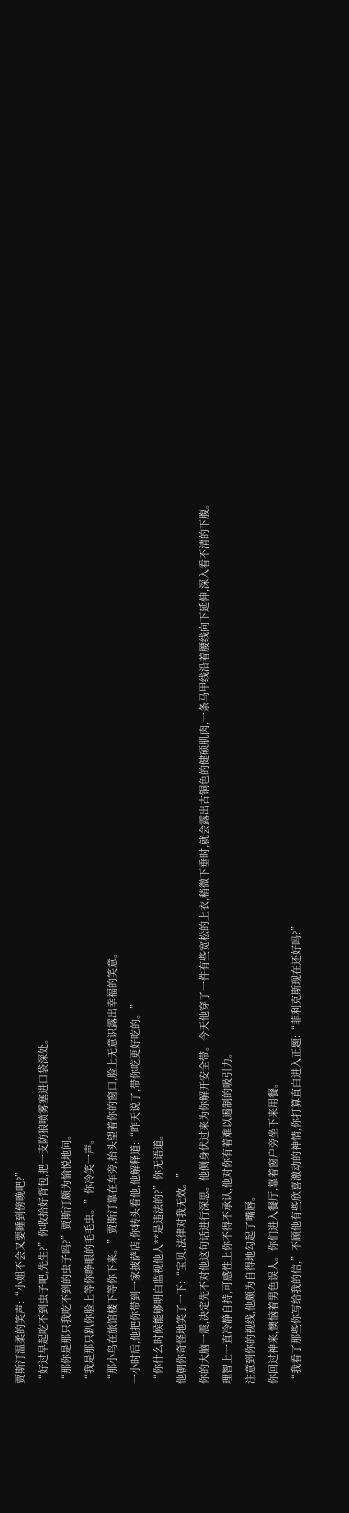贾斯汀温柔的笑声:“小姐不会又要睡到傍晚吧?”
“好过早起吃不到虫子吧,先生?”你收拾好背包,把一支防狼喷雾塞进口袋深处。
“那你是那只我吃不到的虫子吗?”贾斯汀颇为愉悦地问。
“我是那只趴你脸上等你睁眼的毛毛虫。”你冷笑一声。
“那小鸟在旅馆楼下等你下来。”贾斯汀靠在车旁,抬头望着你的窗口,脸上无意识露出幸福的笑意。
一小时后,他把你带到一家披萨店,你转头看他,他解释道:“昨天说了,带你吃更好吃的。”
“你什么时候能够明白监视他人**是违法的?”你无语道。
他朝你奇怪地笑了一下:“宝贝,法律对我无效。”
你的大脑一震,决定先不对他这句话进行深思。他侧身伏过来为你解开安全带。今天他穿了一件有些宽松的上衣,稍微下垂时,就会露出古铜色的健硕肌肉,一条马甲线沿着腰线向下延伸,深入看不清的下腹。
理智上一直冷静自持,可感性上你不得不承认,他对你有着难以遏制的吸引力。
注意到你的视线,他颇为自得地勾起了嘴唇。
你回过神来,懊恼着男色误人。你们进入餐厅,靠着窗户旁坐下来用餐。
“我看了那些你写给我的信,”不顾他有些欣喜激动的神情,你打算直白进入正题:“菲利克斯现在还好吗?”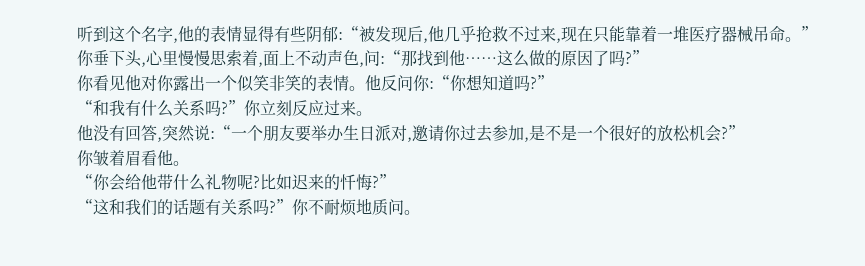听到这个名字,他的表情显得有些阴郁:“被发现后,他几乎抢救不过来,现在只能靠着一堆医疗器械吊命。”
你垂下头,心里慢慢思索着,面上不动声色,问:“那找到他……这么做的原因了吗?”
你看见他对你露出一个似笑非笑的表情。他反问你:“你想知道吗?”
“和我有什么关系吗?”你立刻反应过来。
他没有回答,突然说:“一个朋友要举办生日派对,邀请你过去参加,是不是一个很好的放松机会?”
你皱着眉看他。
“你会给他带什么礼物呢?比如迟来的忏悔?”
“这和我们的话题有关系吗?”你不耐烦地质问。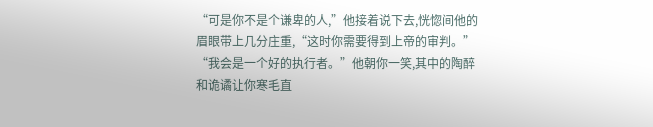“可是你不是个谦卑的人,”他接着说下去,恍惚间他的眉眼带上几分庄重,“这时你需要得到上帝的审判。”
“我会是一个好的执行者。”他朝你一笑,其中的陶醉和诡谲让你寒毛直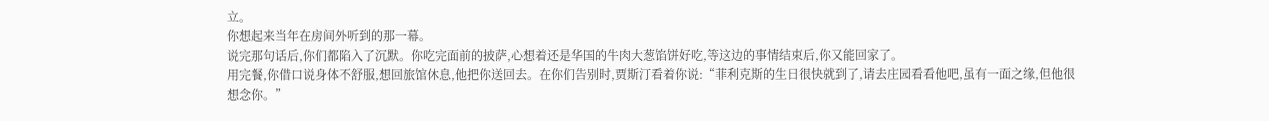立。
你想起来当年在房间外听到的那一幕。
说完那句话后,你们都陷入了沉默。你吃完面前的披萨,心想着还是华国的牛肉大葱馅饼好吃,等这边的事情结束后,你又能回家了。
用完餐,你借口说身体不舒服,想回旅馆休息,他把你送回去。在你们告别时,贾斯汀看着你说:“菲利克斯的生日很快就到了,请去庄园看看他吧,虽有一面之缘,但他很想念你。”